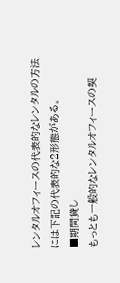レンタルオフィースの代表的なレンタルの方法には下記の代表的な2形態がある。
■期間貸し
もっとも一般的なレンタルオフィースの契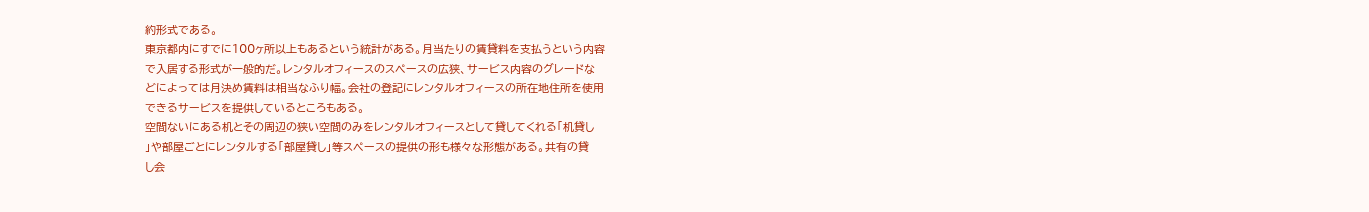約形式である。
東京都内にすでに100ヶ所以上もあるという統計がある。月当たりの賃貸料を支払うという内容
で入居する形式が一般的だ。レンタルオフィースのスペースの広狭、サービス内容のグレードな
どによっては月決め賃料は相当なふり幅。会社の登記にレンタルオフィースの所在地住所を使用
できるサービスを提供しているところもある。
空間ないにある机とその周辺の狭い空間のみをレンタルオフィースとして貸してくれる「机貸し
」や部屋ごとにレンタルする「部屋貸し」等スペースの提供の形も様々な形態がある。共有の貸
し会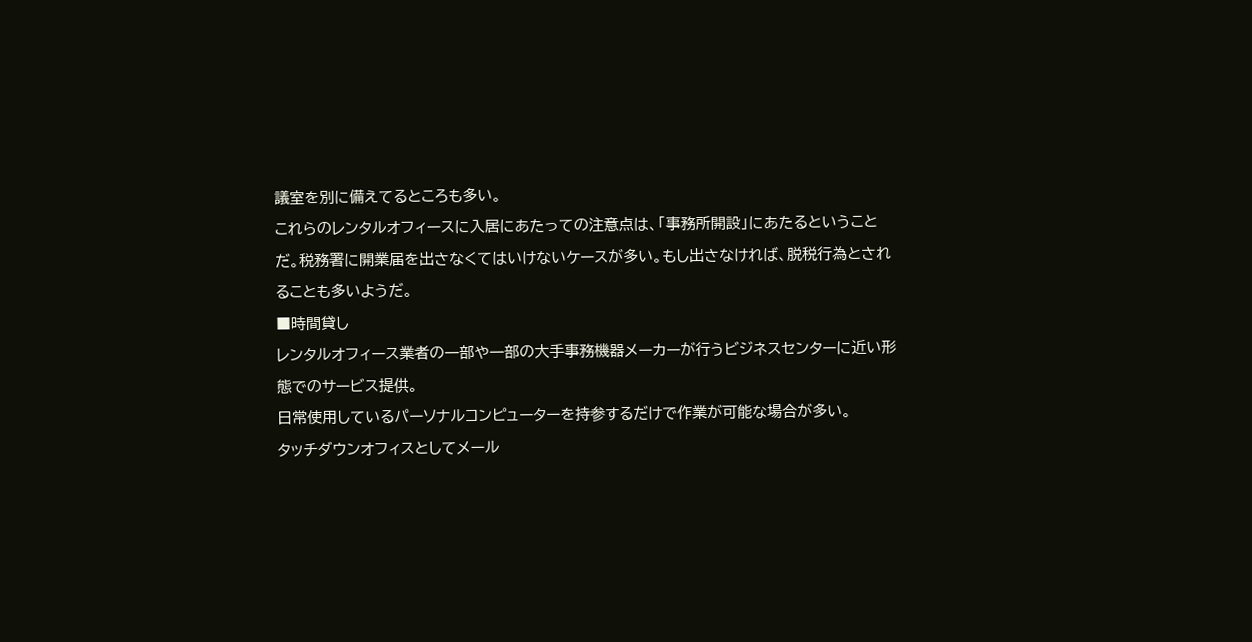議室を別に備えてるところも多い。
これらのレンタルオフィースに入居にあたっての注意点は、「事務所開設」にあたるということ
だ。税務署に開業届を出さなくてはいけないケースが多い。もし出さなければ、脱税行為とされ
ることも多いようだ。
■時間貸し
レンタルオフィース業者の一部や一部の大手事務機器メーカーが行うビジネスセンターに近い形
態でのサービス提供。
日常使用しているパーソナルコンピューターを持参するだけで作業が可能な場合が多い。
タッチダウンオフィスとしてメール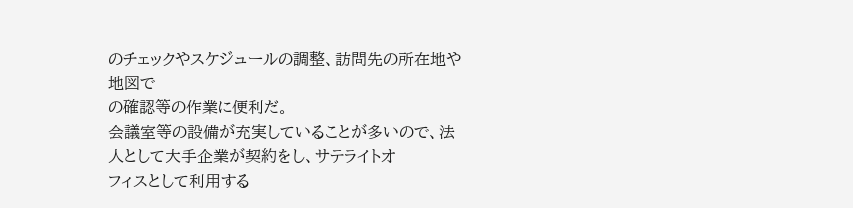のチェックやスケジュールの調整、訪問先の所在地や地図で
の確認等の作業に便利だ。
会議室等の設備が充実していることが多いので、法人として大手企業が契約をし、サテライトオ
フィスとして利用する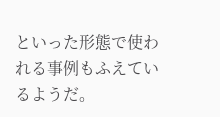といった形態で使われる事例もふえているようだ。